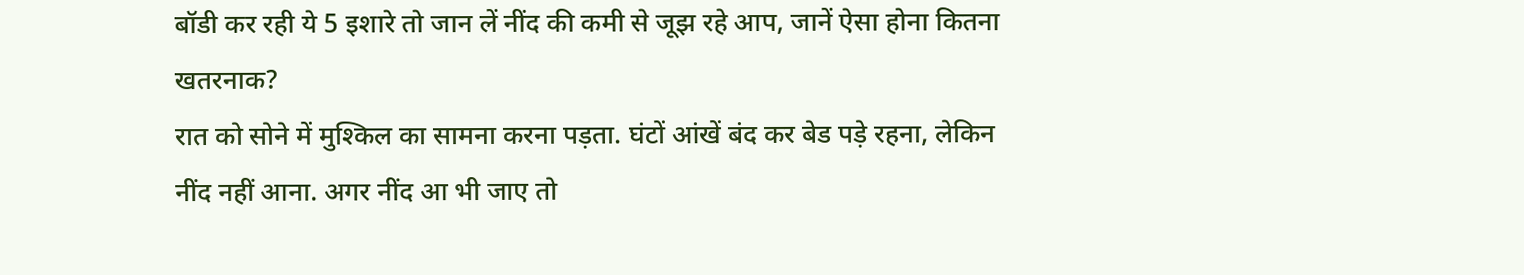बॉडी कर रही ये 5 इशारे तो जान लें नींद की कमी से जूझ रहे आप, जानें ऐसा होना कितना खतरनाक?
रात को सोने में मुश्किल का सामना करना पड़ता. घंटों आंखें बंद कर बेड पड़े रहना, लेकिन नींद नहीं आना. अगर नींद आ भी जाए तो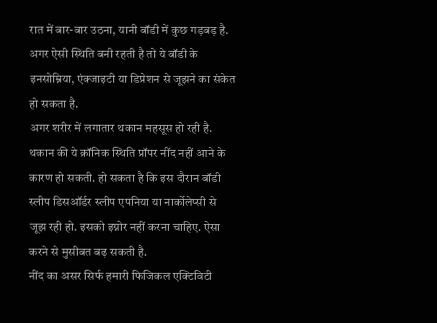रात में बार-बार उठना, यानी बॉडी में कुछ गड़बड़ है. अगर ऐसी स्थिति बनी रहती है तो ये बॉडी के इनसोम्निया, एंक्जाइटी या डिप्रेशन से जूझने का संकेत हो सकता है.
अगर शरीर में लगातार थकान महसूस हो रही है. थकान की ये क्रॉनिक स्थिति प्रॉपर नींद नहीं आने के कारण हो सकती. हो सकता है कि इस दौरान बॉडी स्लीप डिसऑर्डर स्लीप एपनिया या नार्कोलेप्सी से जूझ रही हो. इसको इग्नोर नहीं करना चाहिए. ऐसा करने से मुसीबत बढ़ सकती है.
नींद का असर सिर्फ हमारी फिजिकल एक्टिविटी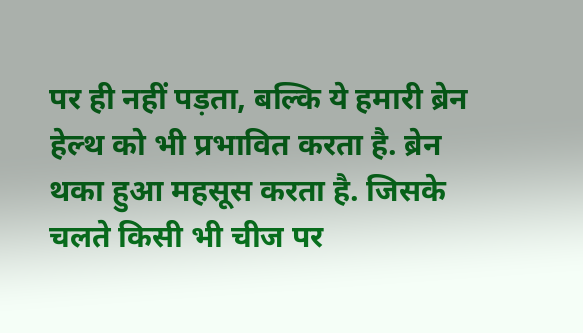पर ही नहीं पड़ता, बल्कि ये हमारी ब्रेन हेल्थ को भी प्रभावित करता है. ब्रेन थका हुआ महसूस करता है. जिसके चलते किसी भी चीज पर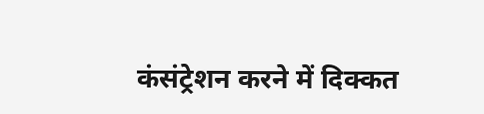कंसंट्रेशन करने में दिक्कत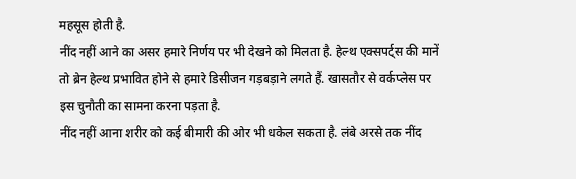महसूस होती है.
नींद नहीं आने का असर हमारे निर्णय पर भी देखने को मिलता है. हेल्थ एक्सपर्ट्स की मानें तो ब्रेन हेल्थ प्रभावित होने से हमारे डिसीजन गड़बड़ाने लगते हैं. खासतौर से वर्कप्लेस पर इस चुनौती का सामना करना पड़ता है.
नींद नहीं आना शरीर को कई बीमारी की ओर भी धकेल सकता है. लंबे अरसे तक नींद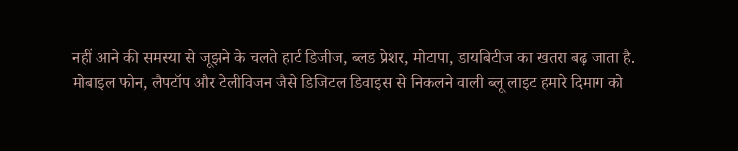नहीं आने की समस्या से जूझने के चलते हार्ट डिजीज, ब्लड प्रेशर, मोटापा, डायबिटीज का खतरा बढ़ जाता है.
मोबाइल फोन, लैपटॉप और टेलीविजन जैसे डिजिटल डिवाइस से निकलने वाली ब्लू लाइट हमारे दिमाग को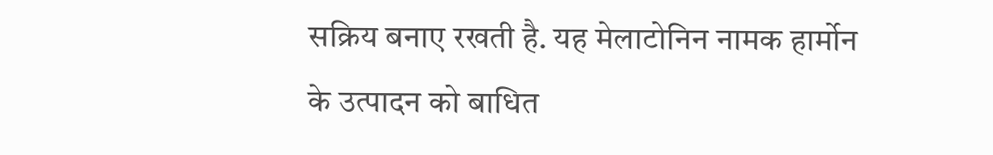सक्रिय बनाए रखती है. यह मेलाटोनिन नामक हार्मोन के उत्पादन को बाधित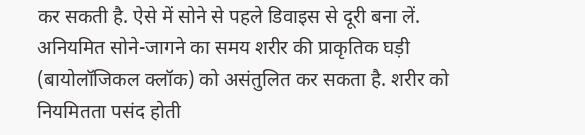कर सकती है. ऐसे में सोने से पहले डिवाइस से दूरी बना लें.
अनियमित सोने-जागने का समय शरीर की प्राकृतिक घड़ी (बायोलॉजिकल क्लॉक) को असंतुलित कर सकता है. शरीर को नियमितता पसंद होती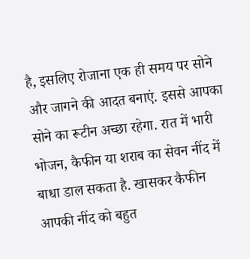है, इसलिए रोजाना एक ही समय पर सोने और जागने की आदत बनाएं. इससे आपका सोने का रूटीन अच्छा रहेगा. रात में भारी भोजन, कैफीन या शराब का सेवन नींद में बाधा डाल सकता है. खासकर कैफीन आपकी नींद को बहुत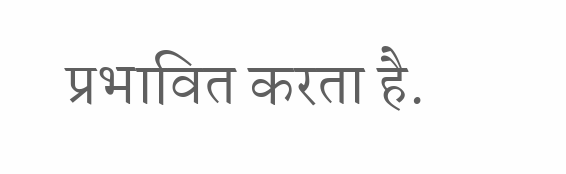प्रभावित करता है.